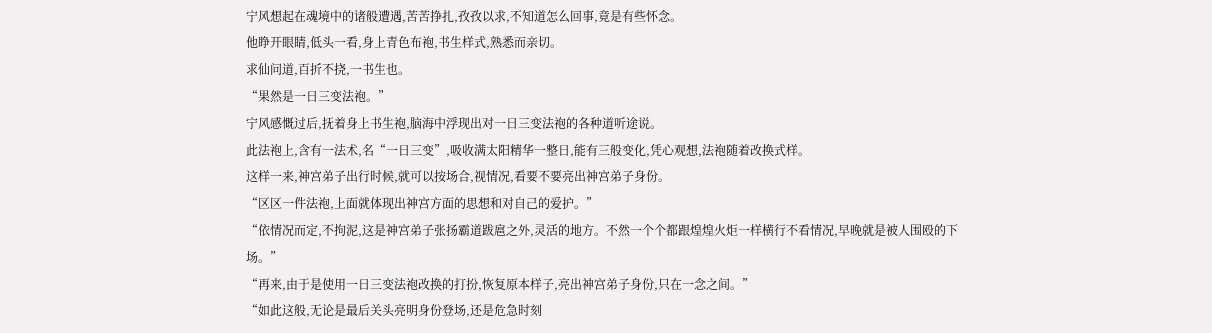宁风想起在魂境中的诸般遭遇,苦苦挣扎,孜孜以求,不知道怎么回事,竟是有些怀念。
他睁开眼睛,低头一看,身上青色布袍,书生样式,熟悉而亲切。
求仙问道,百折不挠,一书生也。
“果然是一日三变法袍。”
宁风感慨过后,抚着身上书生袍,脑海中浮现出对一日三变法袍的各种道听途说。
此法袍上,含有一法术,名“一日三变”,吸收满太阳精华一整日,能有三般变化,凭心观想,法袍随着改换式样。
这样一来,神宫弟子出行时候,就可以按场合,视情况,看要不要亮出神宫弟子身份。
“区区一件法袍,上面就体现出神宫方面的思想和对自己的爱护。”
“依情况而定,不拘泥,这是神宫弟子张扬霸道跋扈之外,灵活的地方。不然一个个都跟煌煌火炬一样横行不看情况,早晚就是被人围殴的下场。”
“再来,由于是使用一日三变法袍改换的打扮,恢复原本样子,亮出神宫弟子身份,只在一念之间。”
“如此这般,无论是最后关头亮明身份登场,还是危急时刻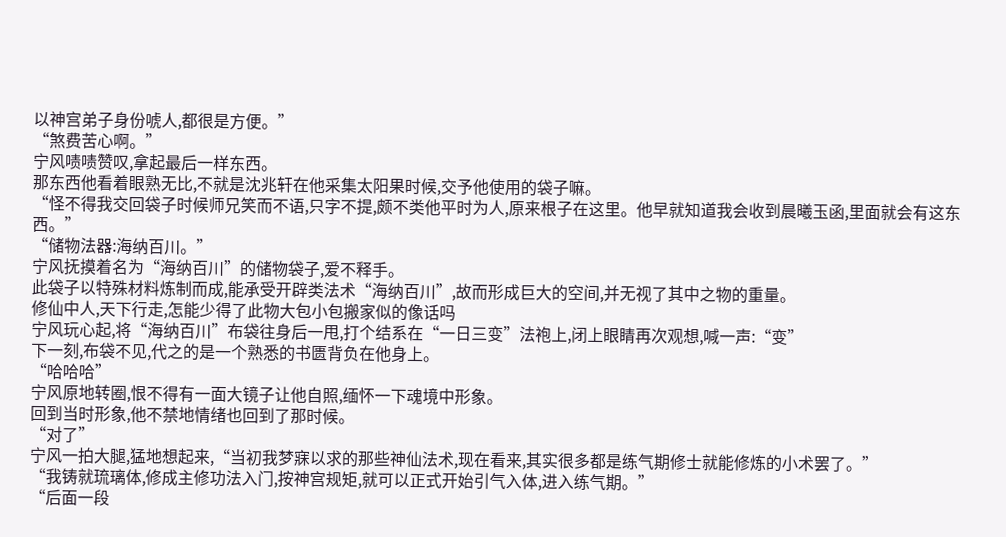以神宫弟子身份唬人,都很是方便。”
“煞费苦心啊。”
宁风啧啧赞叹,拿起最后一样东西。
那东西他看着眼熟无比,不就是沈兆轩在他采集太阳果时候,交予他使用的袋子嘛。
“怪不得我交回袋子时候师兄笑而不语,只字不提,颇不类他平时为人,原来根子在这里。他早就知道我会收到晨曦玉函,里面就会有这东西。”
“储物法器:海纳百川。”
宁风抚摸着名为“海纳百川”的储物袋子,爱不释手。
此袋子以特殊材料炼制而成,能承受开辟类法术“海纳百川”,故而形成巨大的空间,并无视了其中之物的重量。
修仙中人,天下行走,怎能少得了此物大包小包搬家似的像话吗
宁风玩心起,将“海纳百川”布袋往身后一甩,打个结系在“一日三变”法袍上,闭上眼睛再次观想,喊一声:“变”
下一刻,布袋不见,代之的是一个熟悉的书匮背负在他身上。
“哈哈哈”
宁风原地转圈,恨不得有一面大镜子让他自照,缅怀一下魂境中形象。
回到当时形象,他不禁地情绪也回到了那时候。
“对了”
宁风一拍大腿,猛地想起来,“当初我梦寐以求的那些神仙法术,现在看来,其实很多都是练气期修士就能修炼的小术罢了。”
“我铸就琉璃体,修成主修功法入门,按神宫规矩,就可以正式开始引气入体,进入练气期。”
“后面一段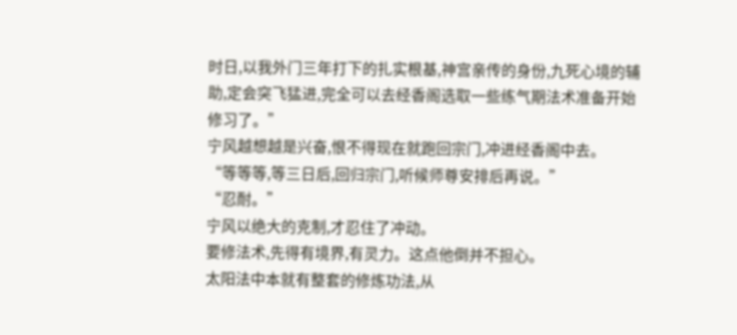时日,以我外门三年打下的扎实根基,神宫亲传的身份,九死心境的辅助,定会突飞猛进,完全可以去经香阁选取一些练气期法术准备开始修习了。”
宁风越想越是兴奋,恨不得现在就跑回宗门,冲进经香阁中去。
“等等等,等三日后,回归宗门,听候师尊安排后再说。”
“忍耐。”
宁风以绝大的克制,才忍住了冲动。
要修法术,先得有境界,有灵力。这点他倒并不担心。
太阳法中本就有整套的修炼功法,从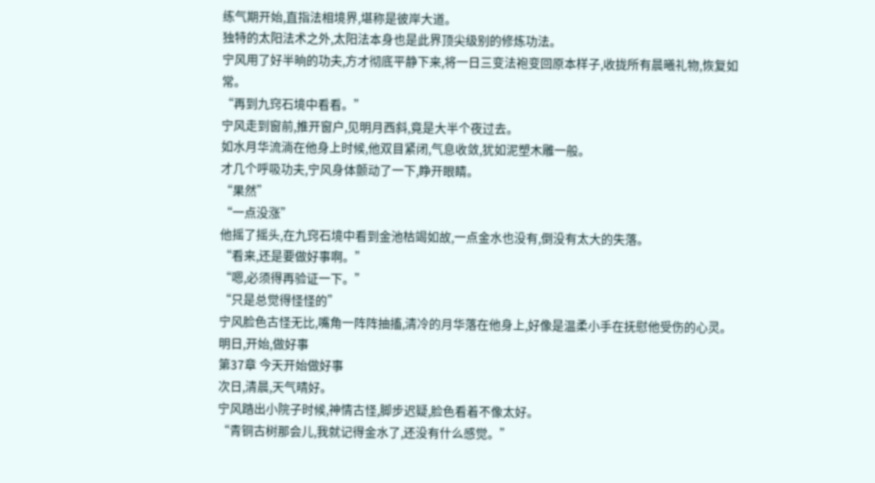练气期开始,直指法相境界,堪称是彼岸大道。
独特的太阳法术之外,太阳法本身也是此界顶尖级别的修炼功法。
宁风用了好半晌的功夫,方才彻底平静下来,将一日三变法袍变回原本样子,收拢所有晨曦礼物,恢复如常。
“再到九窍石境中看看。”
宁风走到窗前,推开窗户,见明月西斜,竟是大半个夜过去。
如水月华流淌在他身上时候,他双目紧闭,气息收敛,犹如泥塑木雕一般。
才几个呼吸功夫,宁风身体颤动了一下,睁开眼睛。
“果然”
“一点没涨”
他摇了摇头,在九窍石境中看到金池枯竭如故,一点金水也没有,倒没有太大的失落。
“看来,还是要做好事啊。”
“嗯,必须得再验证一下。”
“只是总觉得怪怪的”
宁风脸色古怪无比,嘴角一阵阵抽搐,清冷的月华落在他身上,好像是温柔小手在抚慰他受伤的心灵。
明日,开始,做好事
第37章 今天开始做好事
次日,清晨,天气晴好。
宁风踏出小院子时候,神情古怪,脚步迟疑,脸色看着不像太好。
“青铜古树那会儿,我就记得金水了,还没有什么感觉。”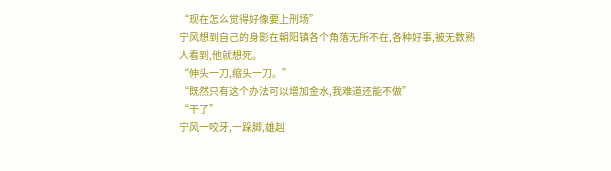“现在怎么觉得好像要上刑场”
宁风想到自己的身影在朝阳镇各个角落无所不在,各种好事,被无数熟人看到,他就想死。
“伸头一刀,缩头一刀。”
“既然只有这个办法可以增加金水,我难道还能不做”
“干了”
宁风一咬牙,一跺脚,雄赳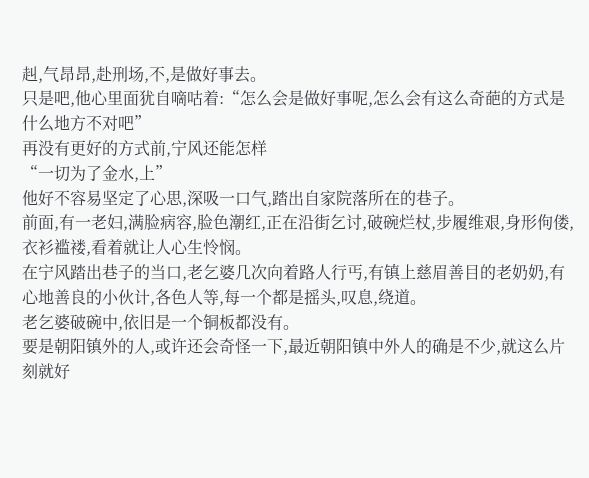赳,气昂昂,赴刑场,不,是做好事去。
只是吧,他心里面犹自嘀咕着:“怎么会是做好事呢,怎么会有这么奇葩的方式是什么地方不对吧”
再没有更好的方式前,宁风还能怎样
“一切为了金水,上”
他好不容易坚定了心思,深吸一口气,踏出自家院落所在的巷子。
前面,有一老妇,满脸病容,脸色潮红,正在沿街乞讨,破碗烂杖,步履维艰,身形佝偻,衣衫褴褛,看着就让人心生怜悯。
在宁风踏出巷子的当口,老乞婆几次向着路人行丐,有镇上慈眉善目的老奶奶,有心地善良的小伙计,各色人等,每一个都是摇头,叹息,绕道。
老乞婆破碗中,依旧是一个铜板都没有。
要是朝阳镇外的人,或许还会奇怪一下,最近朝阳镇中外人的确是不少,就这么片刻就好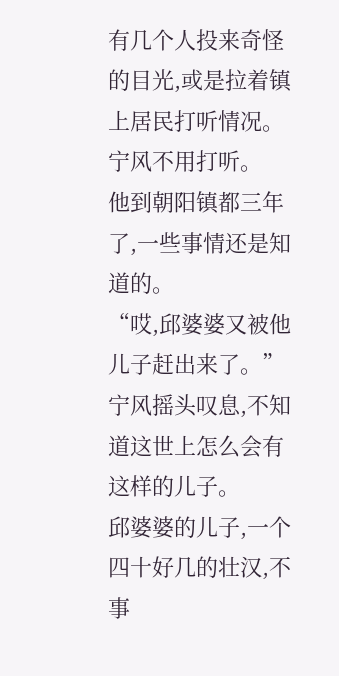有几个人投来奇怪的目光,或是拉着镇上居民打听情况。
宁风不用打听。
他到朝阳镇都三年了,一些事情还是知道的。
“哎,邱婆婆又被他儿子赶出来了。”
宁风摇头叹息,不知道这世上怎么会有这样的儿子。
邱婆婆的儿子,一个四十好几的壮汉,不事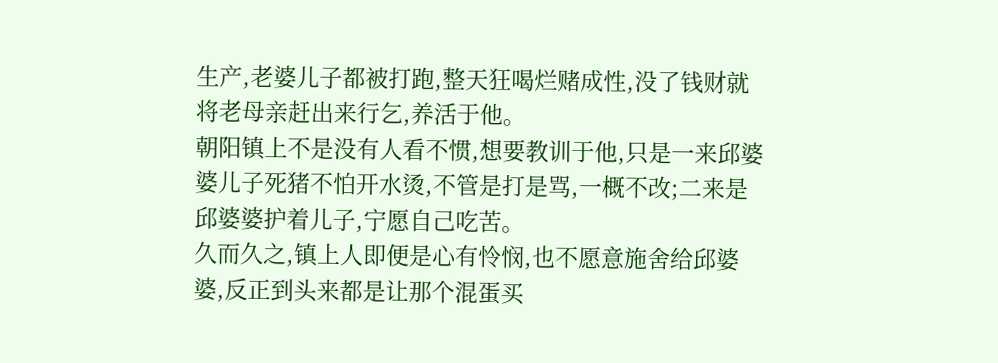生产,老婆儿子都被打跑,整天狂喝烂赌成性,没了钱财就将老母亲赶出来行乞,养活于他。
朝阳镇上不是没有人看不惯,想要教训于他,只是一来邱婆婆儿子死猪不怕开水烫,不管是打是骂,一概不改;二来是邱婆婆护着儿子,宁愿自己吃苦。
久而久之,镇上人即便是心有怜悯,也不愿意施舍给邱婆婆,反正到头来都是让那个混蛋买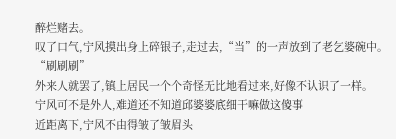醉烂赌去。
叹了口气,宁风摸出身上碎银子,走过去,“当”的一声放到了老乞婆碗中。
“刷刷刷”
外来人就罢了,镇上居民一个个奇怪无比地看过来,好像不认识了一样。
宁风可不是外人,难道还不知道邱婆婆底细干嘛做这傻事
近距离下,宁风不由得皱了皱眉头